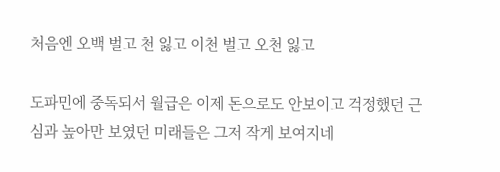처음엔 오백 벌고 천 잃고 이천 벌고 오천 잃고

도파민에 중독되서 월급은 이제 돈으로도 안보이고 걱정했던 근심과 높아만 보였던 미래들은 그저 작게 보여지네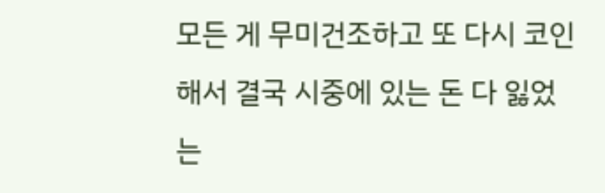모든 게 무미건조하고 또 다시 코인해서 결국 시중에 있는 돈 다 잃었는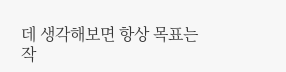데 생각해보면 항상 목표는 작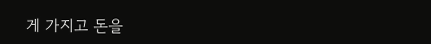게 가지고 돈을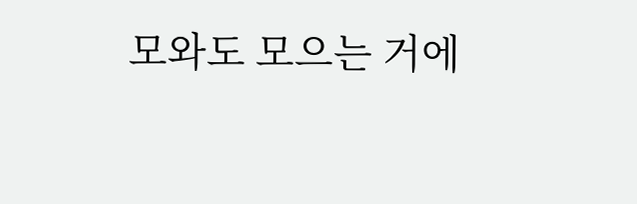모와도 모으는 거에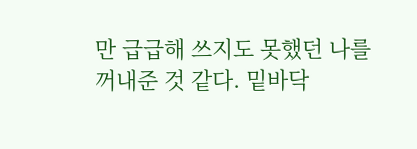만 급급해 쓰지도 못했던 나를 꺼내준 것 같다. 밑바닥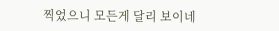찍었으니 모든게 달리 보이네